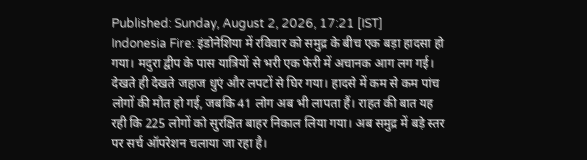Published: Sunday, August 2, 2026, 17:21 [IST]
Indonesia Fire: इंडोनेशिया में रविवार को समुद्र के बीच एक बड़ा हादसा हो गया। मदुरा द्वीप के पास यात्रियों से भरी एक फेरी में अचानक आग लग गई। देखते ही देखते जहाज धुएं और लपटों से घिर गया। हादसे में कम से कम पांच लोगों की मौत हो गई, जबकि 41 लोग अब भी लापता हैं। राहत की बात यह रही कि 225 लोगों को सुरक्षित बाहर निकाल लिया गया। अब समुद्र में बड़े स्तर पर सर्च ऑपरेशन चलाया जा रहा है।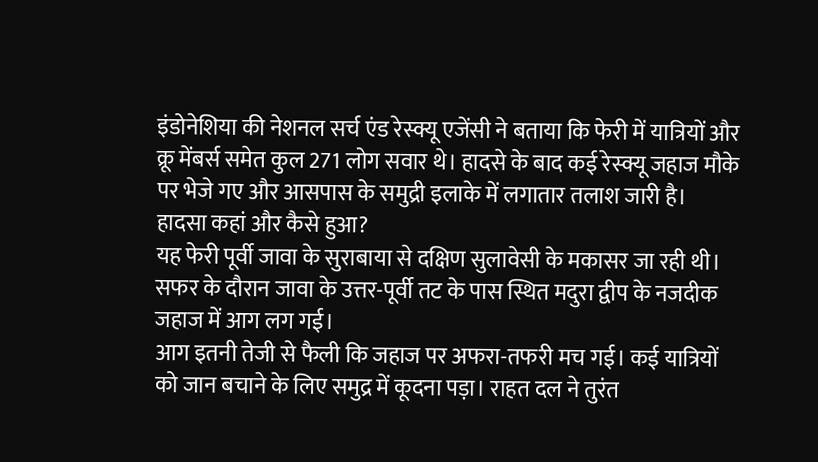इंडोनेशिया की नेशनल सर्च एंड रेस्क्यू एजेंसी ने बताया कि फेरी में यात्रियों और क्रू मेंबर्स समेत कुल 271 लोग सवार थे। हादसे के बाद कई रेस्क्यू जहाज मौके पर भेजे गए और आसपास के समुद्री इलाके में लगातार तलाश जारी है।
हादसा कहां और कैसे हुआ?
यह फेरी पूर्वी जावा के सुराबाया से दक्षिण सुलावेसी के मकासर जा रही थी। सफर के दौरान जावा के उत्तर-पूर्वी तट के पास स्थित मदुरा द्वीप के नजदीक जहाज में आग लग गई।
आग इतनी तेजी से फैली कि जहाज पर अफरा-तफरी मच गई। कई यात्रियों को जान बचाने के लिए समुद्र में कूदना पड़ा। राहत दल ने तुरंत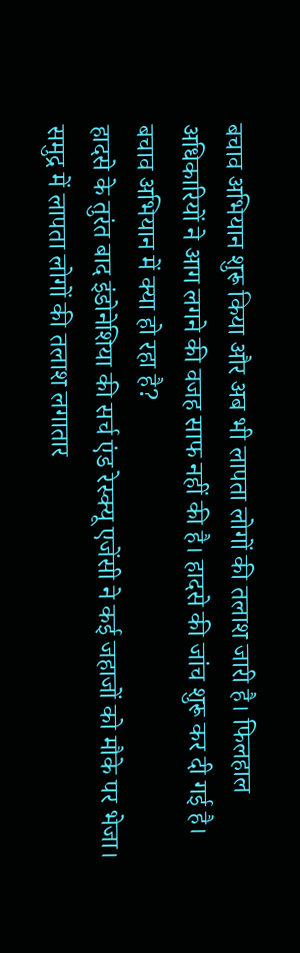बचाव अभियान शुरू किया और अब भी लापता लोगों की तलाश जारी है। फिलहाल अधिकारियों ने आग लगने की वजह साफ नहीं की है। हादसे की जांच शुरू कर दी गई है।
बचाव अभियान में क्या हो रहा है?
हादसे के तुरंत बाद इंडोनेशिया की सर्च एंड रेस्क्यू एजेंसी ने कई जहाजों को मौके पर भेजा। समुद्र में लापता लोगों की तलाश लगातार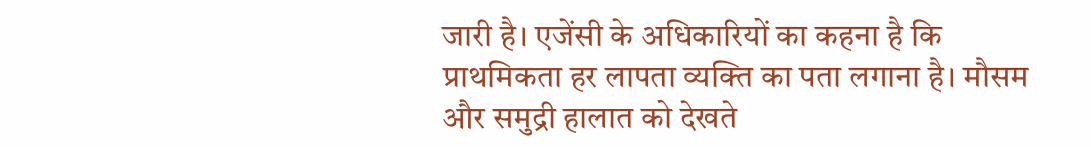जारी है। एजेंसी के अधिकारियों का कहना है कि प्राथमिकता हर लापता व्यक्ति का पता लगाना है। मौसम और समुद्री हालात को देखते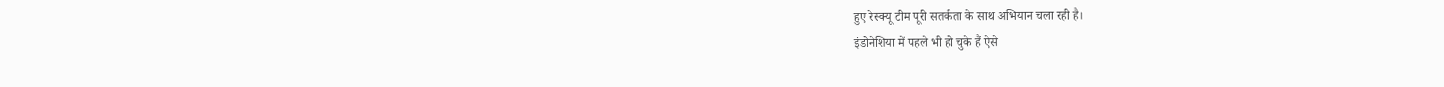हुए रेस्क्यू टीम पूरी सतर्कता के साथ अभियान चला रही है।
इंडोनेशिया में पहले भी हो चुके हैं ऐसे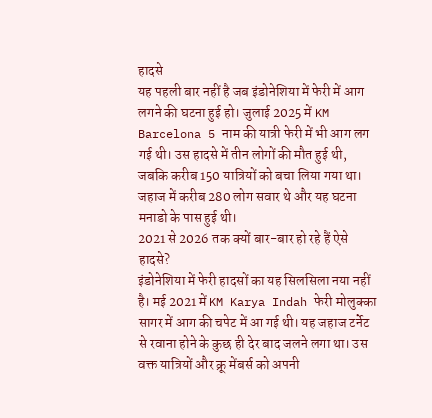हादसे
यह पहली बार नहीं है जब इंडोनेशिया में फेरी में आग लगने की घटना हुई हो। जुलाई 2025 में KM Barcelona 5 नाम की यात्री फेरी में भी आग लग गई थी। उस हादसे में तीन लोगों की मौत हुई थी, जबकि करीब 150 यात्रियों को बचा लिया गया था। जहाज में करीब 280 लोग सवार थे और यह घटना मनाडो के पास हुई थी।
2021 से 2026 तक क्यों बार-बार हो रहे हैं ऐसे हादसे?
इंडोनेशिया में फेरी हादसों का यह सिलसिला नया नहीं है। मई 2021 में KM Karya Indah फेरी मोलुक्का सागर में आग की चपेट में आ गई थी। यह जहाज टर्नेट से रवाना होने के कुछ ही देर बाद जलने लगा था। उस वक्त यात्रियों और क्रू मेंबर्स को अपनी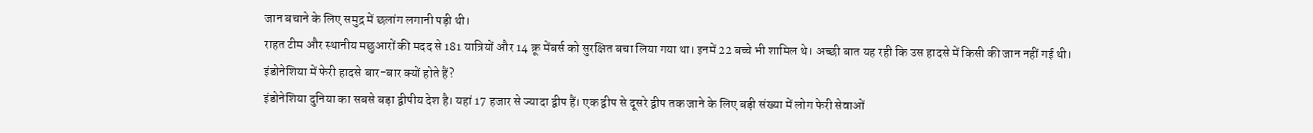जान बचाने के लिए समुद्र में छलांग लगानी पड़ी थी।
राहत टीम और स्थानीय मछुआरों की मदद से 181 यात्रियों और 14 क्रू मेंबर्स को सुरक्षित बचा लिया गया था। इनमें 22 बच्चे भी शामिल थे। अच्छी बात यह रही कि उस हादसे में किसी की जान नहीं गई थी।
इंडोनेशिया में फेरी हादसे बार-बार क्यों होते हैं?
इंडोनेशिया दुनिया का सबसे बड़ा द्वीपीय देश है। यहां 17 हजार से ज्यादा द्वीप हैं। एक द्वीप से दूसरे द्वीप तक जाने के लिए बड़ी संख्या में लोग फेरी सेवाओं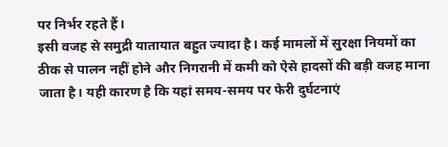पर निर्भर रहते हैं।
इसी वजह से समुद्री यातायात बहुत ज्यादा है। कई मामलों में सुरक्षा नियमों का ठीक से पालन नहीं होने और निगरानी में कमी को ऐसे हादसों की बड़ी वजह माना जाता है। यही कारण है कि यहां समय-समय पर फेरी दुर्घटनाएं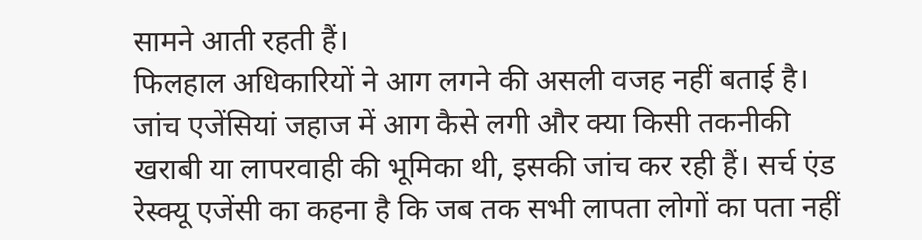सामने आती रहती हैं।
फिलहाल अधिकारियों ने आग लगने की असली वजह नहीं बताई है। जांच एजेंसियां जहाज में आग कैसे लगी और क्या किसी तकनीकी खराबी या लापरवाही की भूमिका थी, इसकी जांच कर रही हैं। सर्च एंड रेस्क्यू एजेंसी का कहना है कि जब तक सभी लापता लोगों का पता नहीं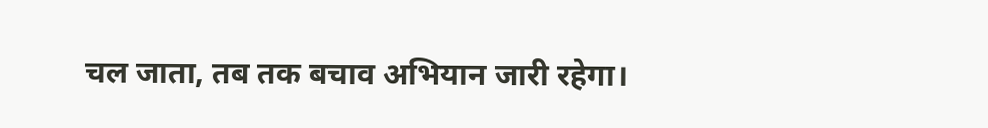चल जाता, तब तक बचाव अभियान जारी रहेगा।